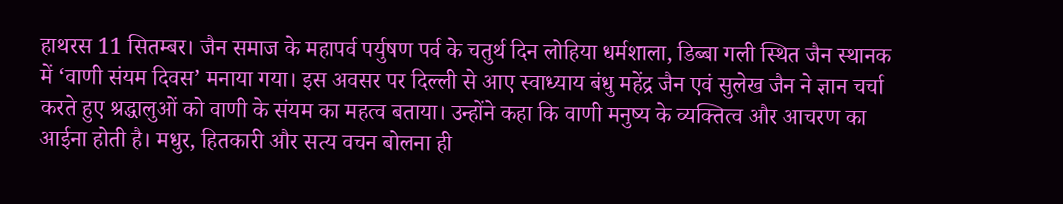हाथरस 11 सितम्बर। जैन समाज के महापर्व पर्युषण पर्व के चतुर्थ दिन लोहिया धर्मशाला, डिब्बा गली स्थित जैन स्थानक में ‘वाणी संयम दिवस’ मनाया गया। इस अवसर पर दिल्ली से आए स्वाध्याय बंधु महेंद्र जैन एवं सुलेख जैन ने ज्ञान चर्चा करते हुए श्रद्धालुओं को वाणी के संयम का महत्व बताया। उन्होंने कहा कि वाणी मनुष्य के व्यक्तित्व और आचरण का आईना होती है। मधुर, हितकारी और सत्य वचन बोलना ही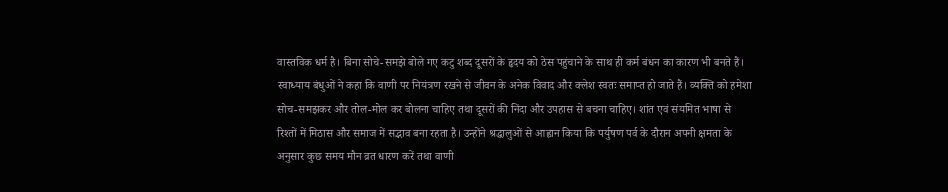वास्तविक धर्म है। बिना सोचे-समझे बोले गए कटु शब्द दूसरों के हृदय को ठेस पहुंचाने के साथ ही कर्म बंधन का कारण भी बनते हैं। स्वाध्याय बंधुओं ने कहा कि वाणी पर नियंत्रण रखने से जीवन के अनेक विवाद और क्लेश स्वतः समाप्त हो जाते हैं। व्यक्ति को हमेशा सोच-समझकर और तोल-मोल कर बोलना चाहिए तथा दूसरों की निंदा और उपहास से बचना चाहिए। शांत एवं संयमित भाषा से रिश्तों में मिठास और समाज में सद्भाव बना रहता है। उन्होंने श्रद्धालुओं से आह्वान किया कि पर्युषण पर्व के दौरान अपनी क्षमता के अनुसार कुछ समय मौन व्रत धारण करें तथा वाणी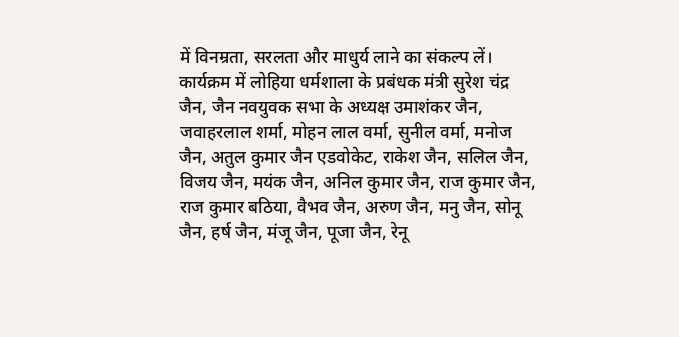में विनम्रता, सरलता और माधुर्य लाने का संकल्प लें। कार्यक्रम में लोहिया धर्मशाला के प्रबंधक मंत्री सुरेश चंद्र जैन, जैन नवयुवक सभा के अध्यक्ष उमाशंकर जैन, जवाहरलाल शर्मा, मोहन लाल वर्मा, सुनील वर्मा, मनोज जैन, अतुल कुमार जैन एडवोकेट, राकेश जैन, सलिल जैन, विजय जैन, मयंक जैन, अनिल कुमार जैन, राज कुमार जैन, राज कुमार बठिया, वैभव जैन, अरुण जैन, मनु जैन, सोनू जैन, हर्ष जैन, मंजू जैन, पूजा जैन, रेनू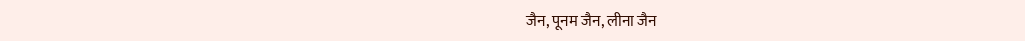जैन, पूनम जैन, लीना जैन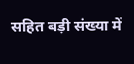सहित बड़ी संख्या में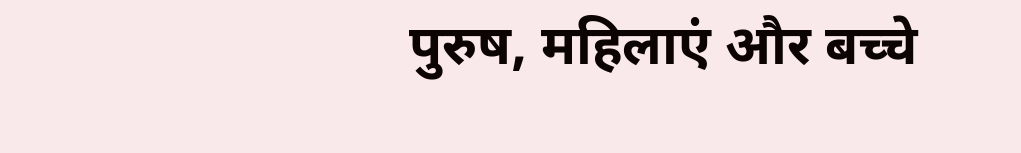पुरुष, महिलाएं और बच्चे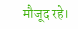मौजूद रहे।